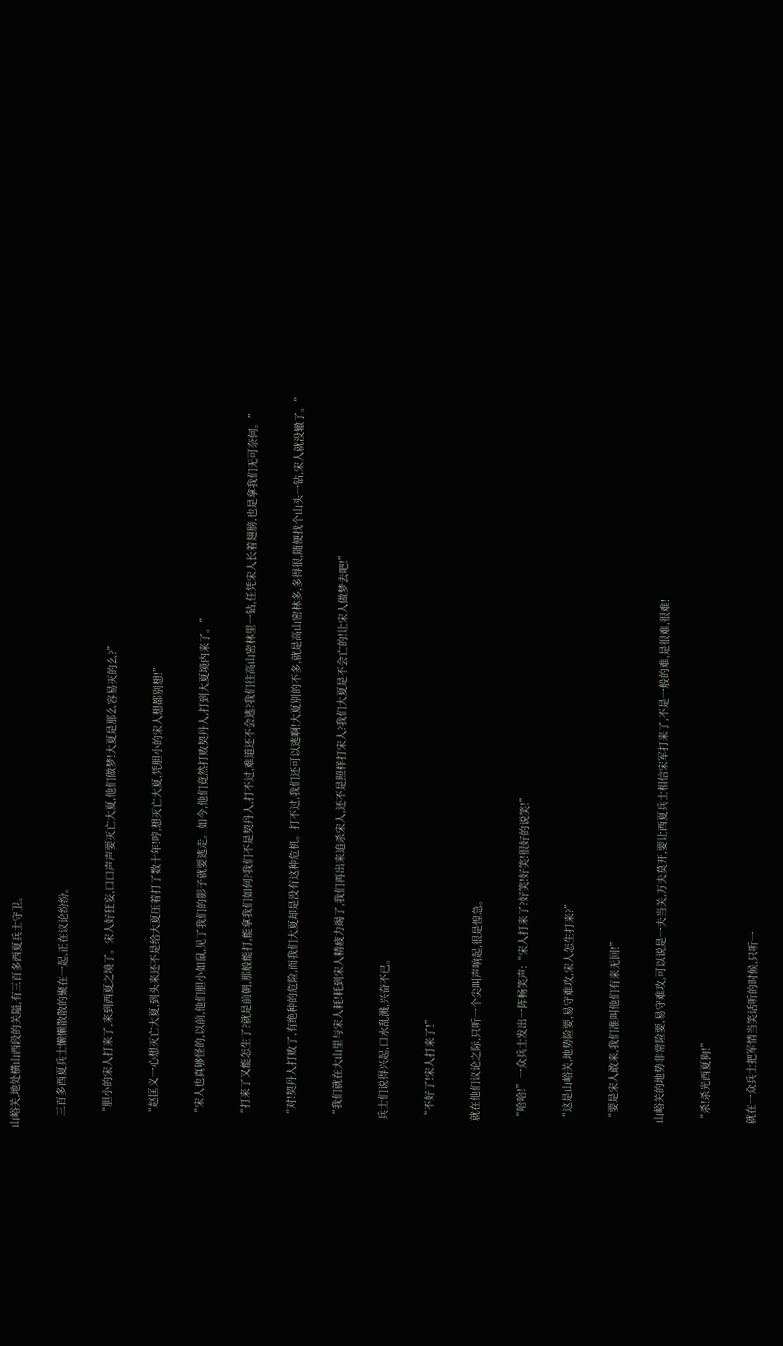山峪关,地处横山西段的关隘,有三百多西夏兵士守卫。

    三百多西夏兵士懒懒散散的聚在一起,正在议论纷纷。

    “胆小的宋人打来了,来到西夏之境了。宋人好狂妄,口口声声要灭亡大夏,他们做梦!大夏是那么容易灭的么?”

    “赵匡义一心想灭亡大夏,到头来还不是给大夏压着打了数十年!哼,想灭亡大夏,凭胆小的宋人想都别想!”

    “宋人也真够怪的,以前,他们胆小如鼠,见了我们的影子就要逃走。如今,他们竟然打败契丹人,打到大夏境内来了。”

    “打来了又能怎生了?就是前朝,那般能打,能拿我们如何?我们不是契丹人,打不过,难道还不会逃?我们往高山密林里一钻,任凭宋人长着翅膀,也是拿我们无可奈何。”

    “对!契丹人打败了,有绝种的危险,而我们大夏却是没有这种危机。打不过,我们还可以逃啊!大夏别的不多,就是高山密林多,多得很,随便找个山头一钻,宋人就没辙了。”

    “我们就在大山里与宋人耗!耗到宋人精疲力竭了,我们再出来追杀宋人,还不是照样打宋人?我们大夏是不会亡的!让宋人做梦去吧!”

    兵士们说得兴起,口水乱溅,兴奋不已。

    “不好了!宋人打来了!”

    就在他们议论之际,只听一个尖叫声响起,很是惶急。

    “哈哈!”一众兵士发出一阵畅笑声:“宋人打来了?好笑!好笑!很好的说笑!”

    “这是山峪关,地势险要,易守难攻,宋人怎生打来?”

    “要是宋人敢来,我们准叫他们有来无回!”

    山峪关的地势非常险要,易守难攻,可以说是一夫当关,万夫莫开,要让西夏兵士相信宋军打来了,不是一般的难,是很难,很难!

    “杀!杀光西夏狗!”

    就在一众兵士把军情当笑话听的时候,只听一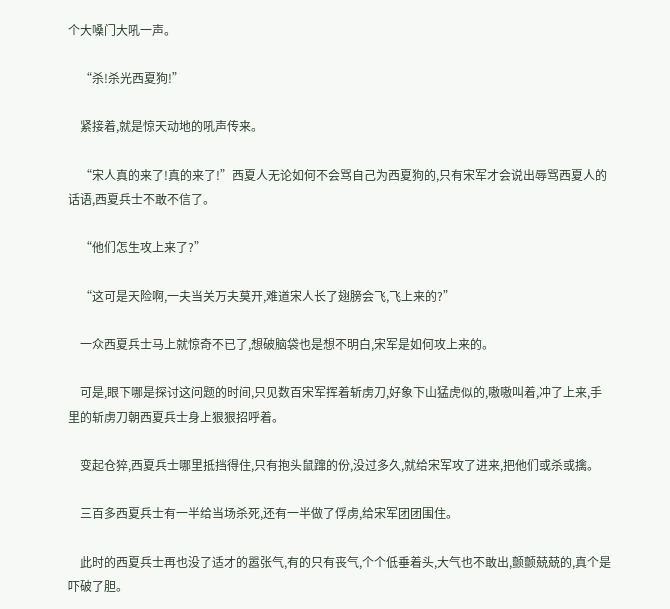个大嗓门大吼一声。

    “杀!杀光西夏狗!”

    紧接着,就是惊天动地的吼声传来。

    “宋人真的来了!真的来了!”西夏人无论如何不会骂自己为西夏狗的,只有宋军才会说出辱骂西夏人的话语,西夏兵士不敢不信了。

    “他们怎生攻上来了?”

    “这可是天险啊,一夫当关万夫莫开,难道宋人长了翅膀会飞,飞上来的?”

    一众西夏兵士马上就惊奇不已了,想破脑袋也是想不明白,宋军是如何攻上来的。

    可是,眼下哪是探讨这问题的时间,只见数百宋军挥着斩虏刀,好象下山猛虎似的,嗷嗷叫着,冲了上来,手里的斩虏刀朝西夏兵士身上狠狠招呼着。

    变起仓猝,西夏兵士哪里抵挡得住,只有抱头鼠蹿的份,没过多久,就给宋军攻了进来,把他们或杀或擒。

    三百多西夏兵士有一半给当场杀死,还有一半做了俘虏,给宋军团团围住。

    此时的西夏兵士再也没了适才的嚣张气,有的只有丧气,个个低垂着头,大气也不敢出,颤颤兢兢的,真个是吓破了胆。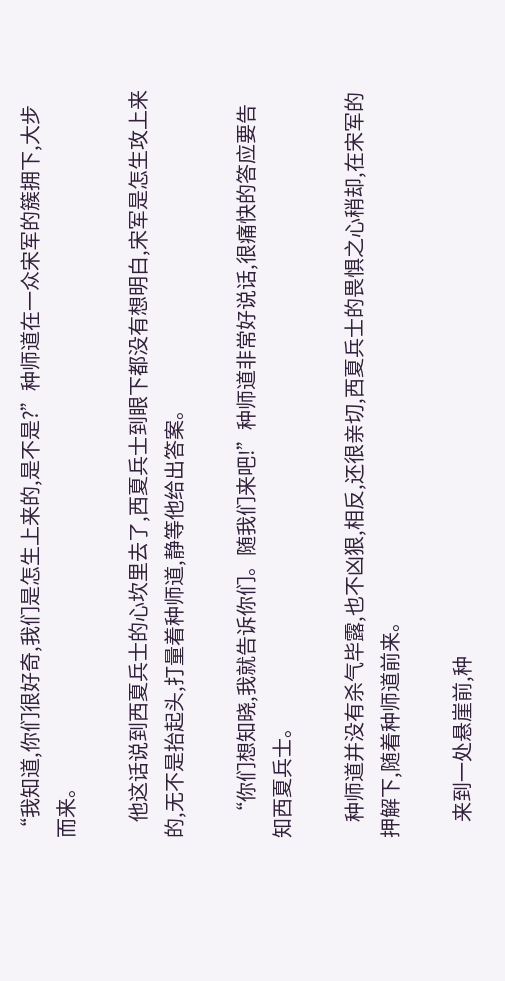“我知道,你们很好奇,我们是怎生上来的,是不是?”种师道在一众宋军的簇拥下,大步而来。

    他这话说到西夏兵士的心坎里去了,西夏兵士到眼下都没有想明白,宋军是怎生攻上来的,无不是抬起头,打量着种师道,静等他给出答案。

    “你们想知晓,我就告诉你们。随我们来吧!”种师道非常好说话,很痛快的答应要告知西夏兵士。

    种师道并没有杀气毕露,也不凶狠,相反,还很亲切,西夏兵士的畏惧之心稍却,在宋军的押解下,随着种师道前来。

    来到一处悬崖前,种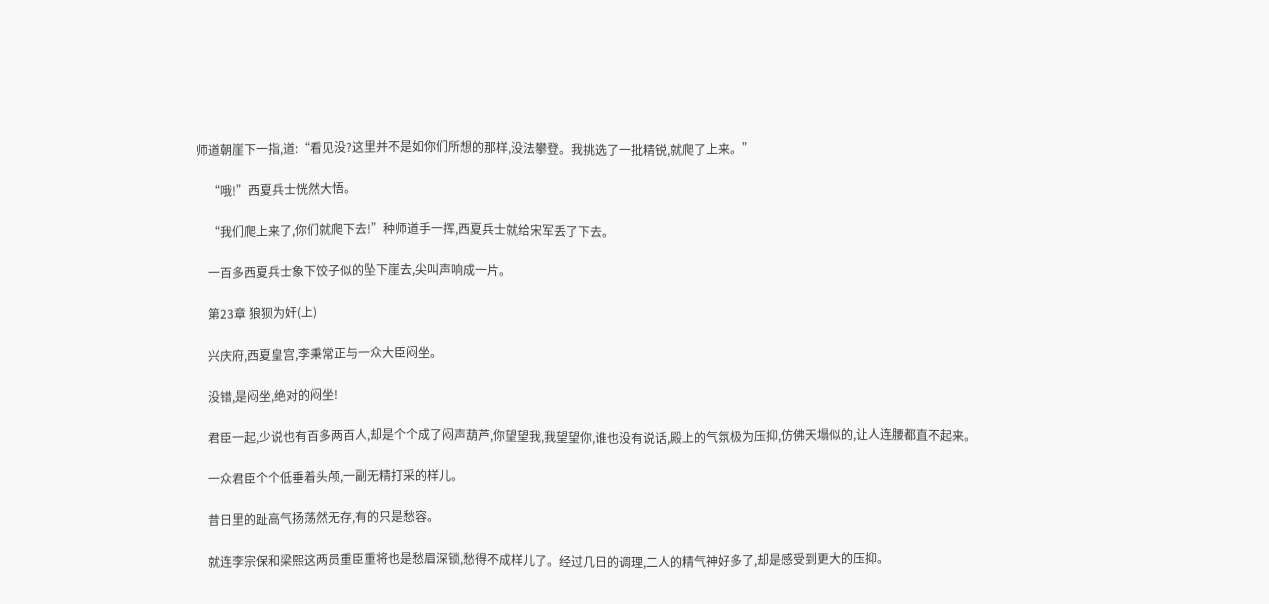师道朝崖下一指,道:“看见没?这里并不是如你们所想的那样,没法攀登。我挑选了一批精锐,就爬了上来。”

    “哦!”西夏兵士恍然大悟。

    “我们爬上来了,你们就爬下去!”种师道手一挥,西夏兵士就给宋军丢了下去。

    一百多西夏兵士象下饺子似的坠下崖去,尖叫声响成一片。

    第23章 狼狈为奸(上)

    兴庆府,西夏皇宫,李秉常正与一众大臣闷坐。

    没错,是闷坐,绝对的闷坐!

    君臣一起,少说也有百多两百人,却是个个成了闷声葫芦,你望望我,我望望你,谁也没有说话,殿上的气氛极为压抑,仿佛天塌似的,让人连腰都直不起来。

    一众君臣个个低垂着头颅,一副无精打采的样儿。

    昔日里的趾高气扬荡然无存,有的只是愁容。

    就连李宗保和梁熙这两员重臣重将也是愁眉深锁,愁得不成样儿了。经过几日的调理,二人的精气神好多了,却是感受到更大的压抑。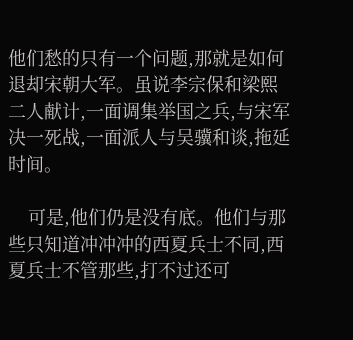他们愁的只有一个问题,那就是如何退却宋朝大军。虽说李宗保和梁熙二人献计,一面调集举国之兵,与宋军决一死战,一面派人与吴骥和谈,拖延时间。

    可是,他们仍是没有底。他们与那些只知道冲冲冲的西夏兵士不同,西夏兵士不管那些,打不过还可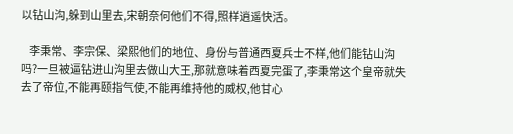以钻山沟,躲到山里去,宋朝奈何他们不得,照样逍遥快活。

    李秉常、李宗保、梁熙他们的地位、身份与普通西夏兵士不样,他们能钻山沟吗?一旦被逼钻进山沟里去做山大王,那就意味着西夏完蛋了,李秉常这个皇帝就失去了帝位,不能再颐指气使,不能再维持他的威权,他甘心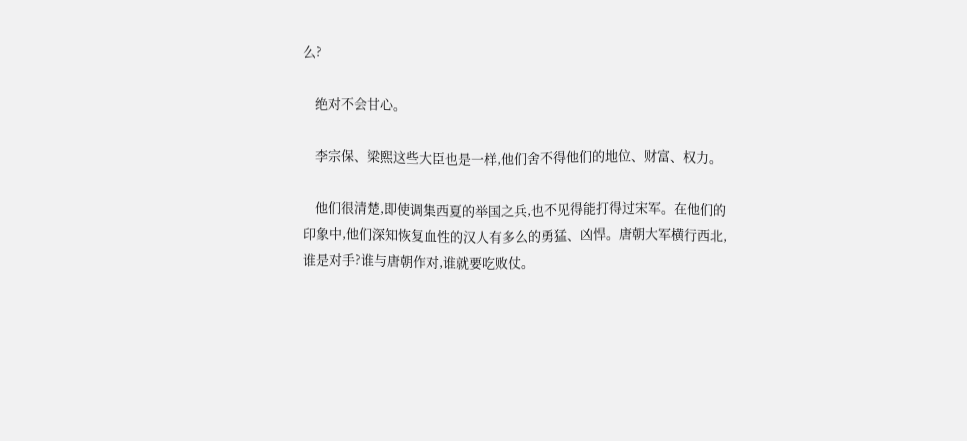么?

    绝对不会甘心。

    李宗保、梁熙这些大臣也是一样,他们舍不得他们的地位、财富、权力。

    他们很清楚,即使调集西夏的举国之兵,也不见得能打得过宋军。在他们的印象中,他们深知恢复血性的汉人有多么的勇猛、凶悍。唐朝大军横行西北,谁是对手?谁与唐朝作对,谁就要吃败仗。